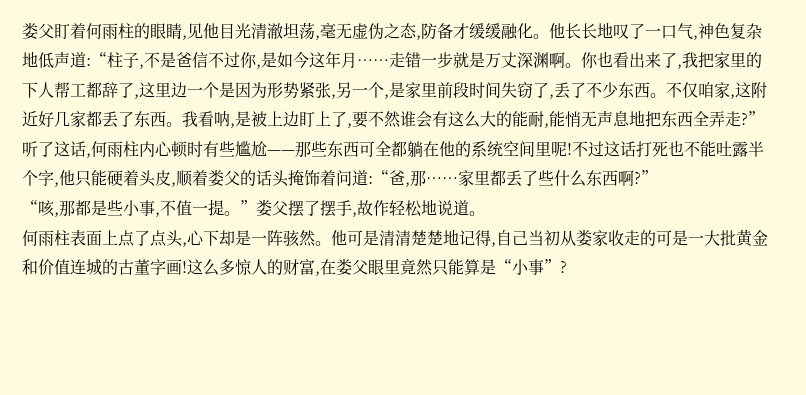娄父盯着何雨柱的眼睛,见他目光清澈坦荡,毫无虚伪之态,防备才缓缓融化。他长长地叹了一口气,神色复杂地低声道:“柱子,不是爸信不过你,是如今这年月……走错一步就是万丈深渊啊。你也看出来了,我把家里的下人帮工都辞了,这里边一个是因为形势紧张,另一个,是家里前段时间失窃了,丢了不少东西。不仅咱家,这附近好几家都丢了东西。我看呐,是被上边盯上了,要不然谁会有这么大的能耐,能悄无声息地把东西全弄走?”
听了这话,何雨柱内心顿时有些尴尬——那些东西可全都躺在他的系统空间里呢!不过这话打死也不能吐露半个字,他只能硬着头皮,顺着娄父的话头掩饰着问道:“爸,那……家里都丢了些什么东西啊?”
“咳,那都是些小事,不值一提。”娄父摆了摆手,故作轻松地说道。
何雨柱表面上点了点头,心下却是一阵骇然。他可是清清楚楚地记得,自己当初从娄家收走的可是一大批黄金和价值连城的古董字画!这么多惊人的财富,在娄父眼里竟然只能算是“小事”?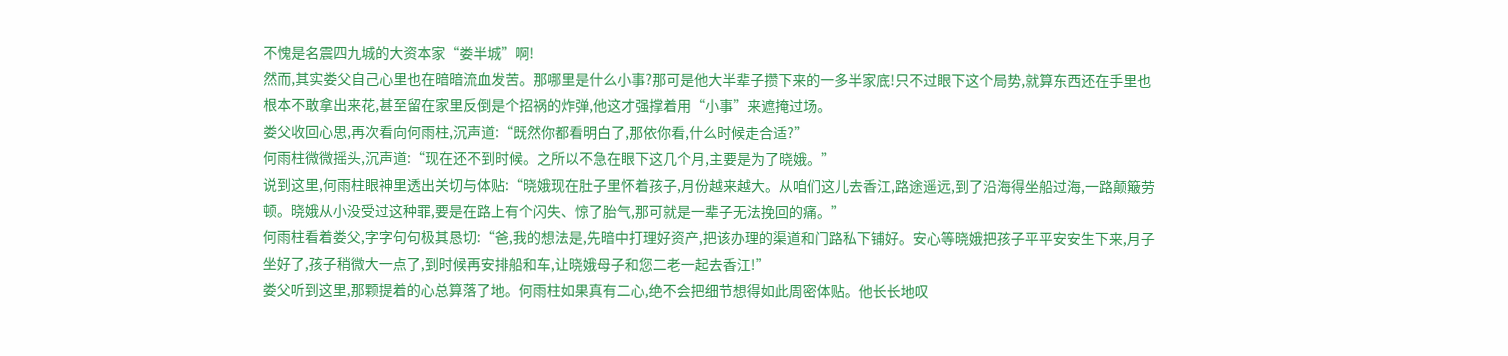不愧是名震四九城的大资本家“娄半城”啊!
然而,其实娄父自己心里也在暗暗流血发苦。那哪里是什么小事?那可是他大半辈子攒下来的一多半家底!只不过眼下这个局势,就算东西还在手里也根本不敢拿出来花,甚至留在家里反倒是个招祸的炸弹,他这才强撑着用“小事”来遮掩过场。
娄父收回心思,再次看向何雨柱,沉声道:“既然你都看明白了,那依你看,什么时候走合适?”
何雨柱微微摇头,沉声道:“现在还不到时候。之所以不急在眼下这几个月,主要是为了晓娥。”
说到这里,何雨柱眼神里透出关切与体贴:“晓娥现在肚子里怀着孩子,月份越来越大。从咱们这儿去香江,路途遥远,到了沿海得坐船过海,一路颠簸劳顿。晓娥从小没受过这种罪,要是在路上有个闪失、惊了胎气,那可就是一辈子无法挽回的痛。”
何雨柱看着娄父,字字句句极其恳切:“爸,我的想法是,先暗中打理好资产,把该办理的渠道和门路私下铺好。安心等晓娥把孩子平平安安生下来,月子坐好了,孩子稍微大一点了,到时候再安排船和车,让晓娥母子和您二老一起去香江!”
娄父听到这里,那颗提着的心总算落了地。何雨柱如果真有二心,绝不会把细节想得如此周密体贴。他长长地叹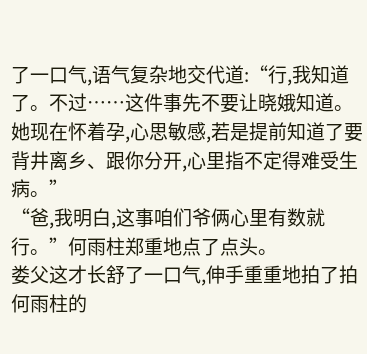了一口气,语气复杂地交代道:“行,我知道了。不过……这件事先不要让晓娥知道。她现在怀着孕,心思敏感,若是提前知道了要背井离乡、跟你分开,心里指不定得难受生病。”
“爸,我明白,这事咱们爷俩心里有数就行。”何雨柱郑重地点了点头。
娄父这才长舒了一口气,伸手重重地拍了拍何雨柱的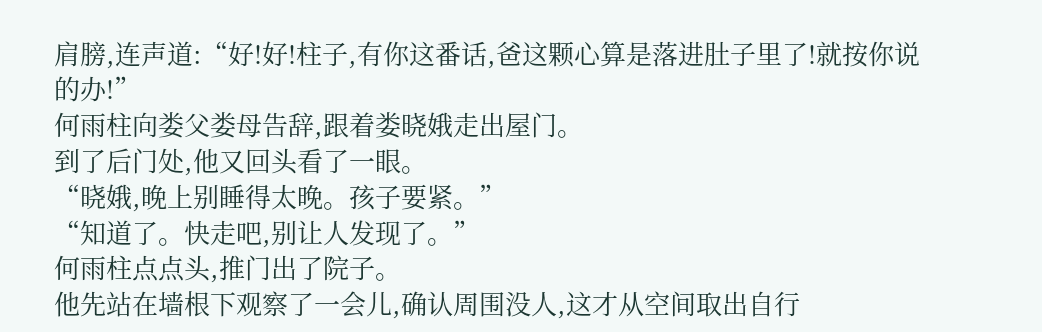肩膀,连声道:“好!好!柱子,有你这番话,爸这颗心算是落进肚子里了!就按你说的办!”
何雨柱向娄父娄母告辞,跟着娄晓娥走出屋门。
到了后门处,他又回头看了一眼。
“晓娥,晚上别睡得太晚。孩子要紧。”
“知道了。快走吧,别让人发现了。”
何雨柱点点头,推门出了院子。
他先站在墙根下观察了一会儿,确认周围没人,这才从空间取出自行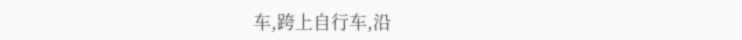车,跨上自行车,沿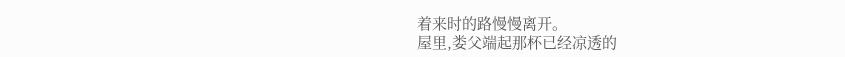着来时的路慢慢离开。
屋里,娄父端起那杯已经凉透的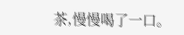茶,慢慢喝了一口。